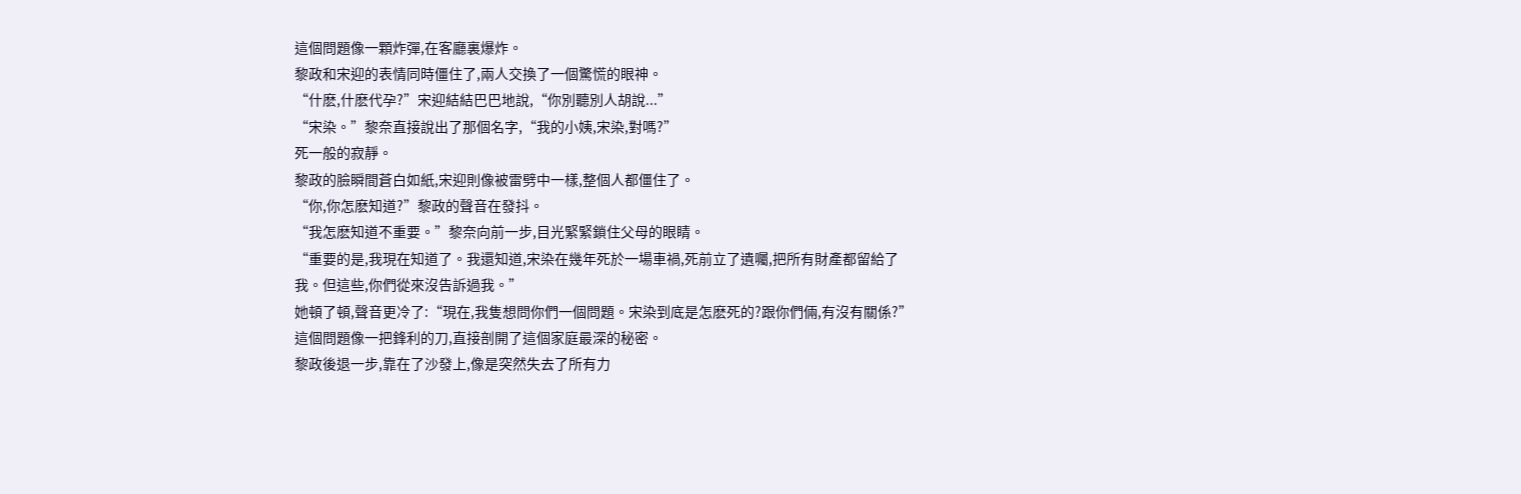這個問題像一顆炸彈,在客廳裏爆炸。
黎政和宋迎的表情同時僵住了,兩人交換了一個驚慌的眼神。
“什麽,什麽代孕?”宋迎結結巴巴地說,“你別聽別人胡說...”
“宋染。”黎奈直接說出了那個名字,“我的小姨,宋染,對嗎?”
死一般的寂靜。
黎政的臉瞬間蒼白如紙,宋迎則像被雷劈中一樣,整個人都僵住了。
“你,你怎麽知道?”黎政的聲音在發抖。
“我怎麽知道不重要。”黎奈向前一步,目光緊緊鎖住父母的眼睛。
“重要的是,我現在知道了。我還知道,宋染在幾年死於一場車禍,死前立了遺囑,把所有財產都留給了我。但這些,你們從來沒告訴過我。”
她頓了頓,聲音更冷了:“現在,我隻想問你們一個問題。宋染到底是怎麽死的?跟你們倆,有沒有關係?”
這個問題像一把鋒利的刀,直接剖開了這個家庭最深的秘密。
黎政後退一步,靠在了沙發上,像是突然失去了所有力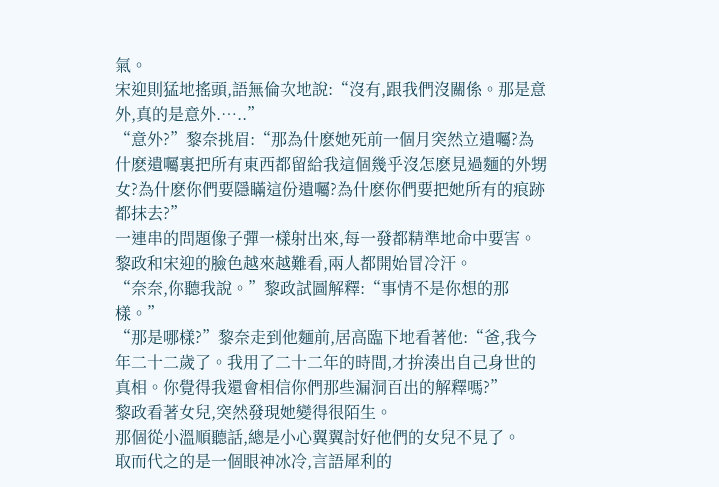氣。
宋迎則猛地搖頭,語無倫次地說:“沒有,跟我們沒關係。那是意外,真的是意外.…..”
“意外?”黎奈挑眉:“那為什麽她死前一個月突然立遺囑?為什麽遺囑裏把所有東西都留給我這個幾乎沒怎麽見過麵的外甥女?為什麽你們要隱瞞這份遺囑?為什麽你們要把她所有的痕跡都抹去?”
一連串的問題像子彈一樣射出來,每一發都精準地命中要害。
黎政和宋迎的臉色越來越難看,兩人都開始冒冷汗。
“奈奈,你聽我說。”黎政試圖解釋:“事情不是你想的那樣。”
“那是哪樣?”黎奈走到他麵前,居高臨下地看著他:“爸,我今年二十二歲了。我用了二十二年的時間,才拚湊出自己身世的真相。你覺得我還會相信你們那些漏洞百出的解釋嗎?”
黎政看著女兒,突然發現她變得很陌生。
那個從小溫順聽話,總是小心翼翼討好他們的女兒不見了。
取而代之的是一個眼神冰冷,言語犀利的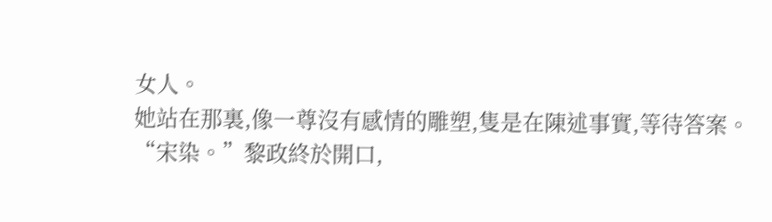女人。
她站在那裏,像一尊沒有感情的雕塑,隻是在陳述事實,等待答案。
“宋染。”黎政終於開口,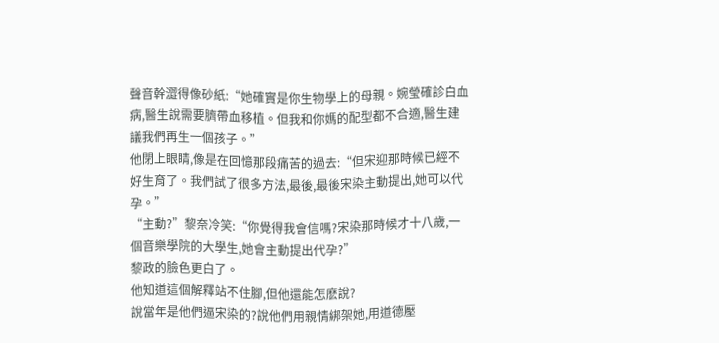聲音幹澀得像砂紙:“她確實是你生物學上的母親。婉瑩確診白血病,醫生說需要臍帶血移植。但我和你媽的配型都不合適,醫生建議我們再生一個孩子。”
他閉上眼睛,像是在回憶那段痛苦的過去:“但宋迎那時候已經不好生育了。我們試了很多方法,最後,最後宋染主動提出,她可以代孕。”
“主動?”黎奈冷笑:“你覺得我會信嗎?宋染那時候才十八歲,一個音樂學院的大學生,她會主動提出代孕?”
黎政的臉色更白了。
他知道這個解釋站不住腳,但他還能怎麽說?
說當年是他們逼宋染的?說他們用親情綁架她,用道德壓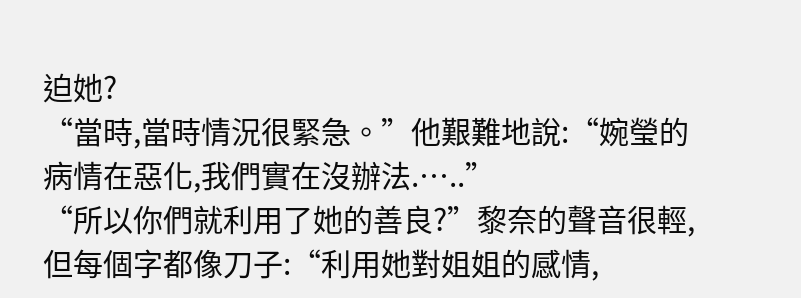迫她?
“當時,當時情況很緊急。”他艱難地說:“婉瑩的病情在惡化,我們實在沒辦法.…..”
“所以你們就利用了她的善良?”黎奈的聲音很輕,但每個字都像刀子:“利用她對姐姐的感情,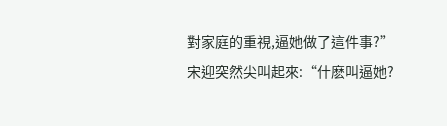對家庭的重視,逼她做了這件事?”
宋迎突然尖叫起來:“什麽叫逼她?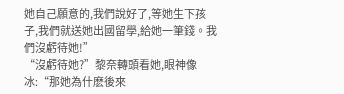她自己願意的,我們說好了,等她生下孩子,我們就送她出國留學,給她一筆錢。我們沒虧待她!”
“沒虧待她?”黎奈轉頭看她,眼神像冰:“那她為什麽後來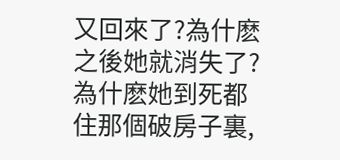又回來了?為什麽之後她就消失了?為什麽她到死都住那個破房子裏,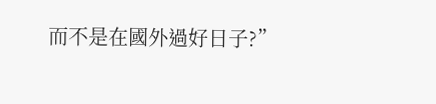而不是在國外過好日子?”